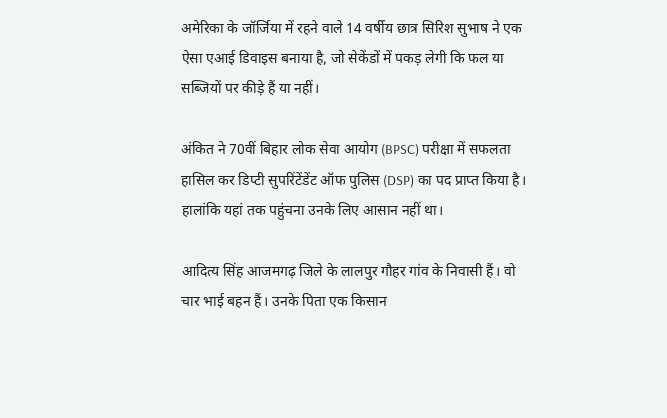अमेरिका के जॉर्जिया में रहने वाले 14 वर्षीय छात्र सिरिश सुभाष ने एक ऐसा एआई डिवाइस बनाया है, जो सेकेंडों में पकड़ लेगी कि फल या सब्जियों पर कीड़े हैं या नहीं।

अंकित ने 70वीं बिहार लोक सेवा आयोग (BPSC) परीक्षा में सफलता हासिल कर डिप्टी सुपरिंटेंडेंट ऑफ पुलिस (DSP) का पद प्राप्त किया है। हालांकि यहां तक पहुंचना उनके लिए आसान नहीं था।

आदित्य सिंह आजमगढ़ जिले के लालपुर गौहर गांव के निवासी हैं। वो चार भाई बहन हैं। उनके पिता एक किसान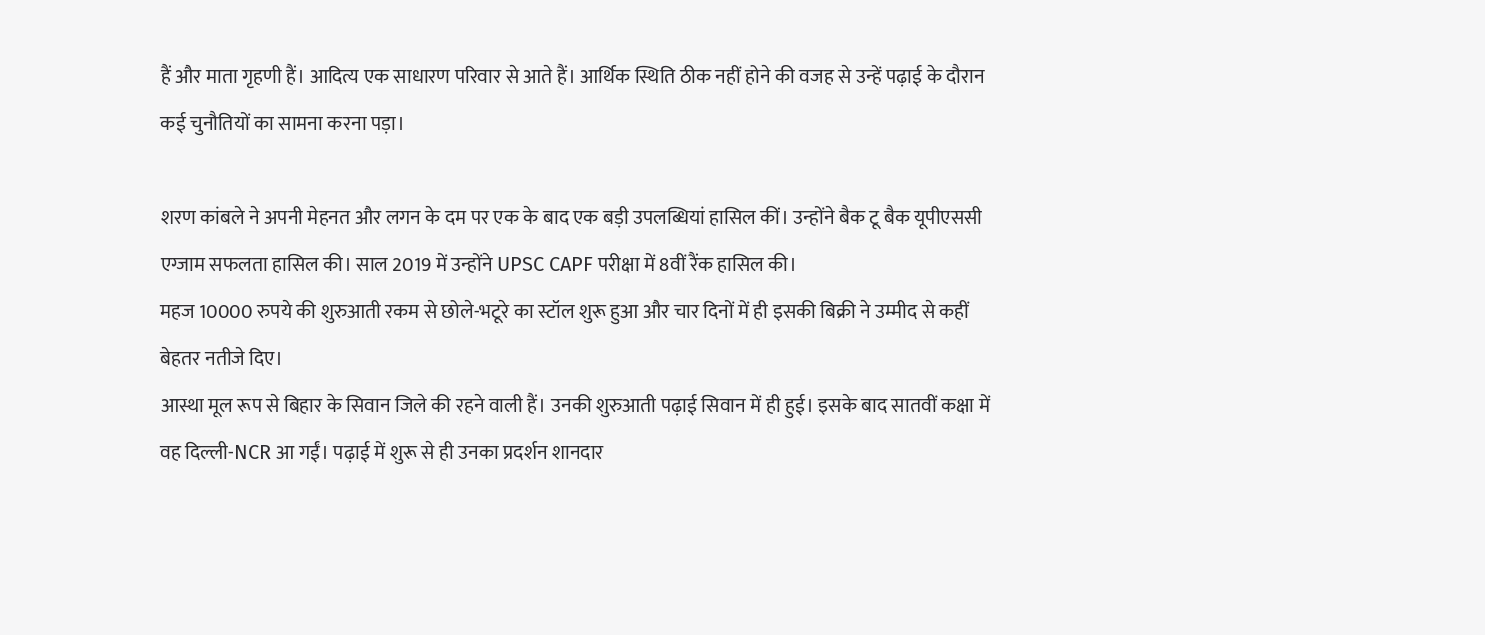हैं और माता गृहणी हैं। आदित्य एक साधारण परिवार से आते हैं। आर्थिक स्थिति ठीक नहीं होने की वजह से उन्हें पढ़ाई के दौरान कई चुनौतियों का सामना करना पड़ा।

शरण कांबले ने अपनी मेहनत और लगन के दम पर एक के बाद एक बड़ी उपलब्धियां हासिल कीं। उन्होंने बैक टू बैक यूपीएससी एग्जाम सफलता हासिल की। साल 2019 में उन्होंने UPSC CAPF परीक्षा में 8वीं रैंक हासिल की।
महज 10000 रुपये की शुरुआती रकम से छोले-भटूरे का स्टॉल शुरू हुआ और चार दिनों में ही इसकी बिक्री ने उम्मीद से कहीं बेहतर नतीजे दिए।
आस्था मूल रूप से बिहार के सिवान जिले की रहने वाली हैं। उनकी शुरुआती पढ़ाई सिवान में ही हुई। इसके बाद सातवीं कक्षा में वह दिल्ली-NCR आ गईं। पढ़ाई में शुरू से ही उनका प्रदर्शन शानदार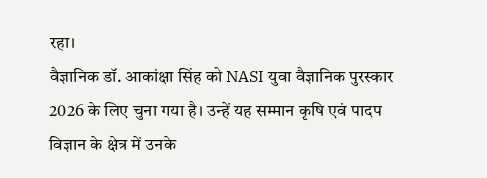रहा।
वैज्ञानिक डॉ. आकांक्षा सिंह को NASI युवा वैज्ञानिक पुरस्कार 2026 के लिए चुना गया है। उन्हें यह सम्मान कृषि एवं पादप विज्ञान के क्षेत्र में उनके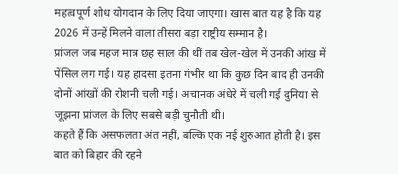महत्वपूर्ण शोध योगदान के लिए दिया जाएगा। खास बात यह है कि यह 2026 में उन्हें मिलने वाला तीसरा बड़ा राष्ट्रीय सम्मान है।
प्रांजल जब महज मात्र छह साल की थीं तब खेल-खेल में उनकी आंख में पेंसिल लग गई। यह हादसा इतना गंभीर था कि कुछ दिन बाद ही उनकी दोनों आंखों की रोशनी चली गई। अचानक अंधेरे में चली गई दुनिया से जूझना प्रांजल के लिए सबसे बड़ी चुनौती थी।
कहते हैं कि असफलता अंत नहीं, बल्कि एक नई शुरुआत होती है। इस बात को बिहार की रहने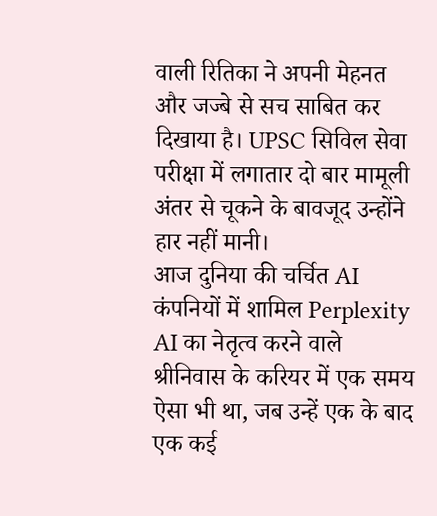वाली रितिका ने अपनी मेहनत और जज्बे से सच साबित कर दिखाया है। UPSC सिविल सेवा परीक्षा में लगातार दो बार मामूली अंतर से चूकने के बावजूद उन्होंने हार नहीं मानी।
आज दुनिया की चर्चित AI कंपनियों में शामिल Perplexity AI का नेतृत्व करने वाले श्रीनिवास के करियर में एक समय ऐसा भी था, जब उन्हें एक के बाद एक कई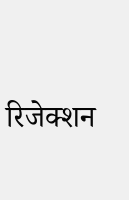रिजेक्शन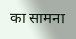का सामना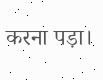करना पड़ा।